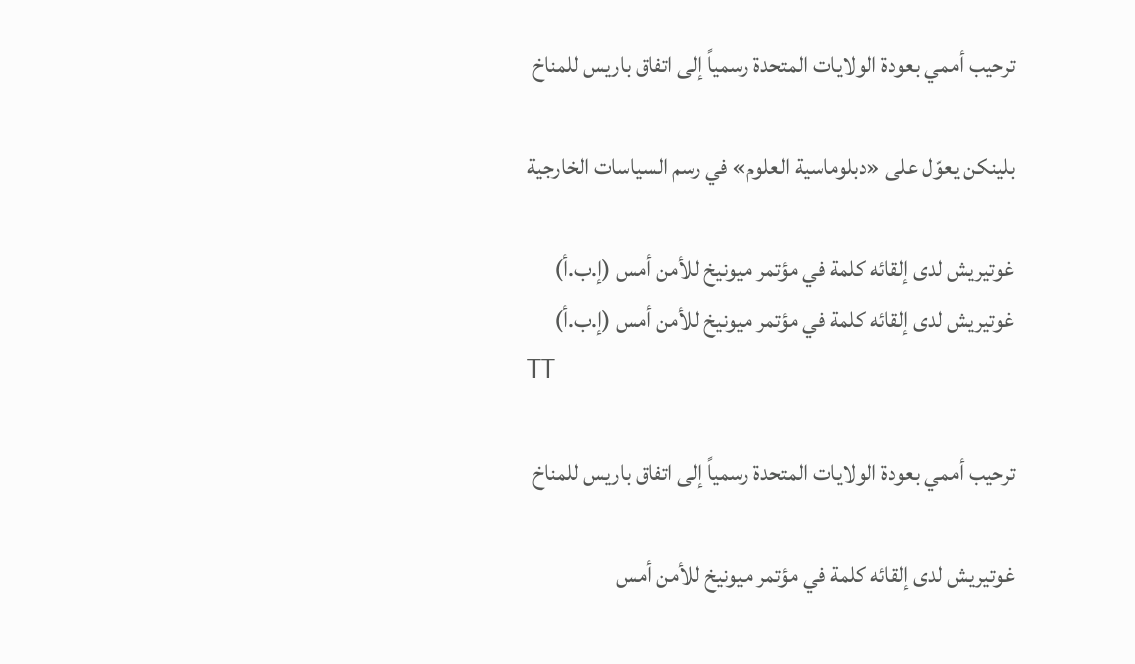ترحيب أممي بعودة الولايات المتحدة رسمياً إلى اتفاق باريس للمناخ

بلينكن يعوّل على «دبلوماسية العلوم» في رسم السياسات الخارجية

غوتيريش لدى إلقائه كلمة في مؤتمر ميونيخ للأمن أمس (إ.ب.أ)
غوتيريش لدى إلقائه كلمة في مؤتمر ميونيخ للأمن أمس (إ.ب.أ)
TT

ترحيب أممي بعودة الولايات المتحدة رسمياً إلى اتفاق باريس للمناخ

غوتيريش لدى إلقائه كلمة في مؤتمر ميونيخ للأمن أمس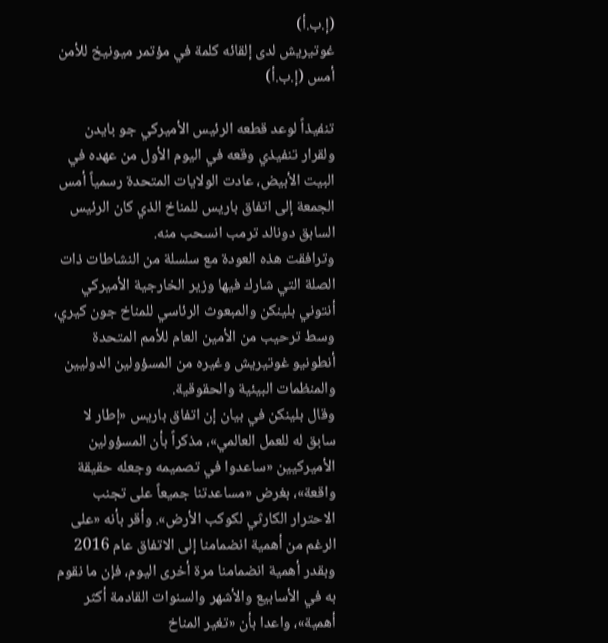(إ.ب.أ)
غوتيريش لدى إلقائه كلمة في مؤتمر ميونيخ للأمن أمس (إ.ب.أ)

تنفيذاً لوعد قطعه الرئيس الأميركي جو بايدن ولقرار تنفيذي وقعه في اليوم الأول من عهده في البيت الأبيض، عادت الولايات المتحدة رسمياً أمس الجمعة إلى اتفاق باريس للمناخ الذي كان الرئيس السابق دونالد ترمب انسحب منه.
وترافقت هذه العودة مع سلسلة من النشاطات ذات الصلة التي شارك فيها وزير الخارجية الأميركي أنتوني بلينكن والمبعوث الرئاسي للمناخ جون كيري، وسط ترحيب من الأمين العام للأمم المتحدة أنطونيو غوتيريش وغيره من المسؤولين الدوليين والمنظمات البيئية والحقوقية.
وقال بلينكن في بيان إن اتفاق باريس «إطار لا سابق له للعمل العالمي»، مذكراً بأن المسؤولين الأميركيين «ساعدوا في تصميمه وجعله حقيقة واقعة»، بغرض «مساعدتنا جميعاً على تجنب الاحترار الكارثي لكوكب الأرض». وأقر بأنه «على الرغم من أهمية انضمامنا إلى الاتفاق عام 2016 وبقدر أهمية انضمامنا مرة أخرى اليوم، فإن ما نقوم به في الأسابيع والأشهر والسنوات القادمة أكثر أهمية»، واعدا بأن «تغير المناخ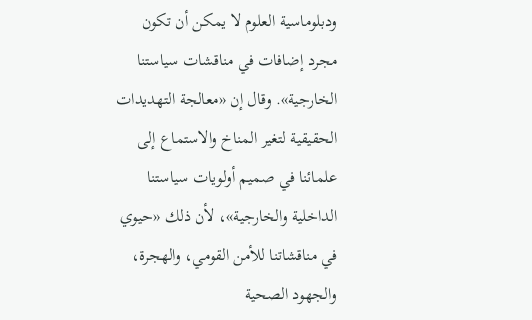ودبلوماسية العلوم لا يمكن أن تكون مجرد إضافات في مناقشات سياستنا الخارجية». وقال إن «معالجة التهديدات الحقيقية لتغير المناخ والاستماع إلى علمائنا في صميم أولويات سياستنا الداخلية والخارجية»، لأن ذلك «حيوي في مناقشاتنا للأمن القومي، والهجرة، والجهود الصحية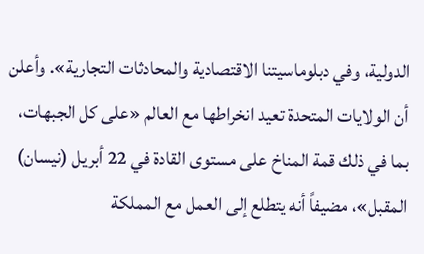الدولية، وفي دبلوماسيتنا الاقتصادية والمحادثات التجارية». وأعلن أن الولايات المتحدة تعيد انخراطها مع العالم «على كل الجبهات، بما في ذلك قمة المناخ على مستوى القادة في 22 أبريل (نيسان) المقبل»، مضيفاً أنه يتطلع إلى العمل مع المملكة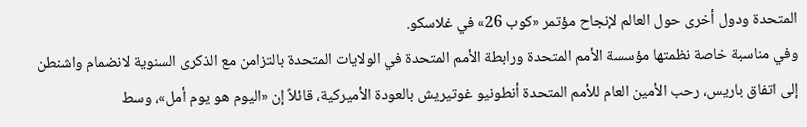المتحدة ودول أخرى حول العالم لإنجاح مؤتمر «كوب 26» في غلاسكو.
وفي مناسبة خاصة نظمتها مؤسسة الأمم المتحدة ورابطة الأمم المتحدة في الولايات المتحدة بالتزامن مع الذكرى السنوية لانضمام واشنطن إلى اتفاق باريس، رحب الأمين العام للأمم المتحدة أنطونيو غوتيريش بالعودة الأميركية، قائلاً إن «اليوم هو يوم أمل»، وسط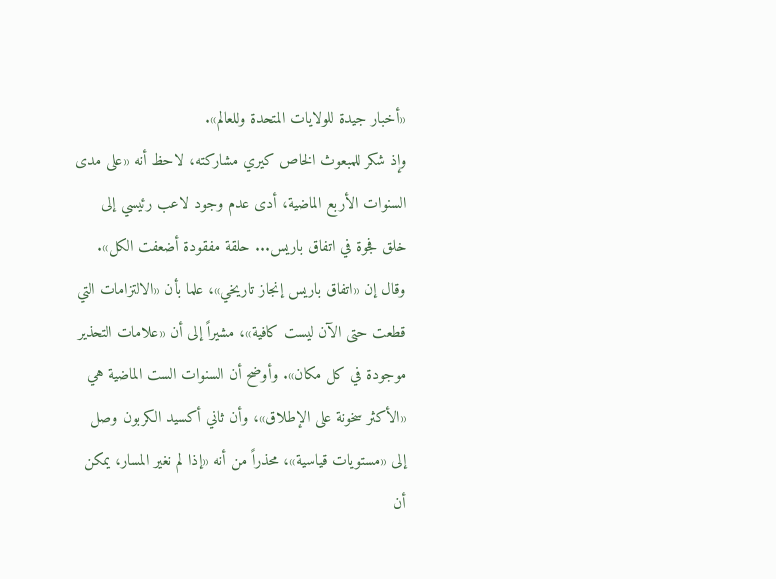«أخبار جيدة للولايات المتحدة وللعالم».
وإذ شكر للمبعوث الخاص كيري مشاركته، لاحظ أنه «على مدى السنوات الأربع الماضية، أدى عدم وجود لاعب رئيسي إلى خلق فجوة في اتفاق باريس... حلقة مفقودة أضعفت الكل». وقال إن «اتفاق باريس إنجاز تاريخي»، علما بأن «الالتزامات التي قطعت حتى الآن ليست كافية»، مشيراً إلى أن «علامات التحذير موجودة في كل مكان». وأوضح أن السنوات الست الماضية هي «الأكثر سخونة على الإطلاق»، وأن ثاني أكسيد الكربون وصل إلى «مستويات قياسية»، محذراً من أنه «إذا لم نغير المسار، يمكن أن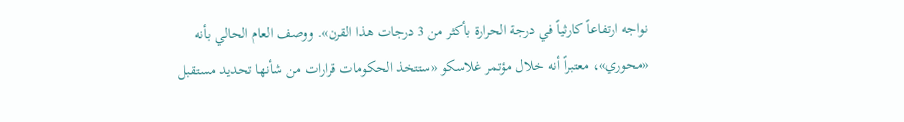نواجه ارتفاعاً كارثياً في درجة الحرارة بأكثر من 3 درجات هذا القرن». ووصف العام الحالي بأنه «محوري»، معتبراً أنه خلال مؤتمر غلاسكو «ستتخذ الحكومات قرارات من شأنها تحديد مستقبل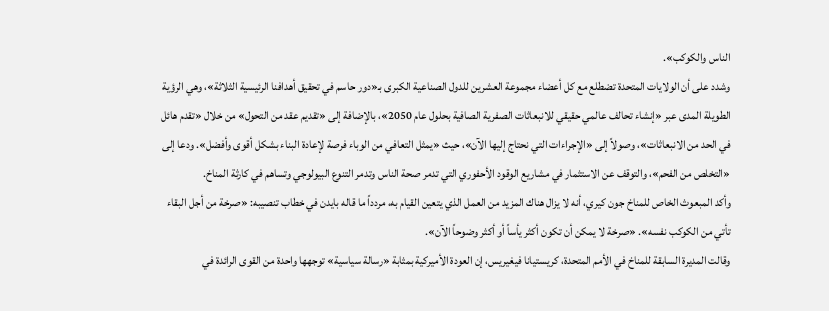الناس والكوكب».
وشدد على أن الولايات المتحدة تضطلع مع كل أعضاء مجموعة العشرين للدول الصناعية الكبرى بـ«دور حاسم في تحقيق أهدافنا الرئيسية الثلاثة»، وهي الرؤية الطويلة المدى عبر «إنشاء تحالف عالمي حقيقي للانبعاثات الصفرية الصافية بحلول عام 2050»، بالإضافة إلى «تقديم عقد من التحول» من خلال «تقدم هائل في الحد من الانبعاثات»، وصولاً إلى «الإجراءات التي نحتاج إليها الآن»، حيث «يمثل التعافي من الوباء فرصة لإعادة البناء بشكل أقوى وأفضل». ودعا إلى «التخلص من الفحم»، والتوقف عن الاستثمار في مشاريع الوقود الأحفوري التي تدمر صحة الناس وتدمر التنوع البيولوجي وتساهم في كارثة المناخ.
وأكد المبعوث الخاص للمناخ جون كيري، أنه لا يزال هناك المزيد من العمل الذي يتعين القيام به، مردداً ما قاله بايدن في خطاب تنصيبه: «صرخة من أجل البقاء تأتي من الكوكب نفسه». «صرخة لا يمكن أن تكون أكثر يأساً أو أكثر وضوحاً الآن».
وقالت المديرة السابقة للمناخ في الأمم المتحدة، كريستيانا فيغيريس، إن العودة الأميركية بمثابة «رسالة سياسية» توجهها واحدة من القوى الرائدة في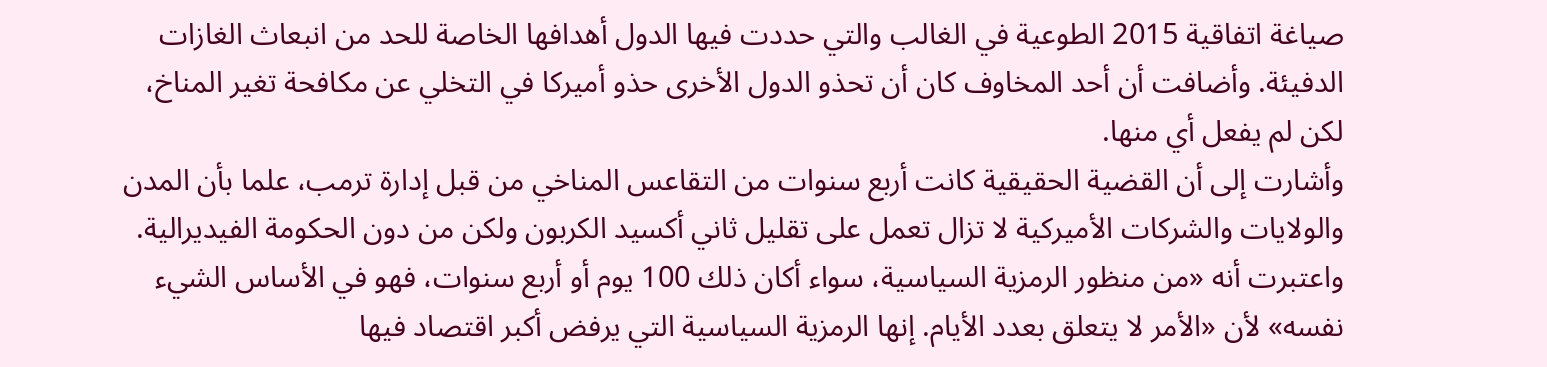صياغة اتفاقية 2015 الطوعية في الغالب والتي حددت فيها الدول أهدافها الخاصة للحد من انبعاث الغازات الدفيئة. وأضافت أن أحد المخاوف كان أن تحذو الدول الأخرى حذو أميركا في التخلي عن مكافحة تغير المناخ، لكن لم يفعل أي منها.
وأشارت إلى أن القضية الحقيقية كانت أربع سنوات من التقاعس المناخي من قبل إدارة ترمب، علما بأن المدن والولايات والشركات الأميركية لا تزال تعمل على تقليل ثاني أكسيد الكربون ولكن من دون الحكومة الفيديرالية.
واعتبرت أنه «من منظور الرمزية السياسية، سواء أكان ذلك 100 يوم أو أربع سنوات، فهو في الأساس الشيء نفسه» لأن «الأمر لا يتعلق بعدد الأيام. إنها الرمزية السياسية التي يرفض أكبر اقتصاد فيها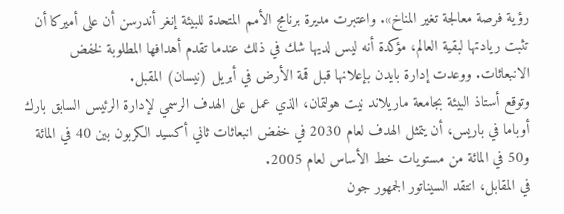رؤية فرصة معالجة تغير المناخ». واعتبرت مديرة برنامج الأمم المتحدة للبيئة إنغر أندرسن أن على أميركا أن تثبت ريادتها لبقية العالم، مؤكدة أنه ليس لديها شك في ذلك عندما تقدم أهدافها المطلوبة لخفض الانبعاثات. ووعدت إدارة بايدن بإعلانها قبل قمة الأرض في أبريل (نيسان) المقبل.
وتوقع أستاذ البيئة بجامعة ماريلاند نيت هولتمان، الذي عمل على الهدف الرسمي لإدارة الرئيس السابق بارك أوباما في باريس، أن يتمثل الهدف لعام 2030 في خفض انبعاثات ثاني أكسيد الكربون بين 40 في المائة و50 في المائة من مستويات خط الأساس لعام 2005.
في المقابل، انتقد السيناتور الجمهور جون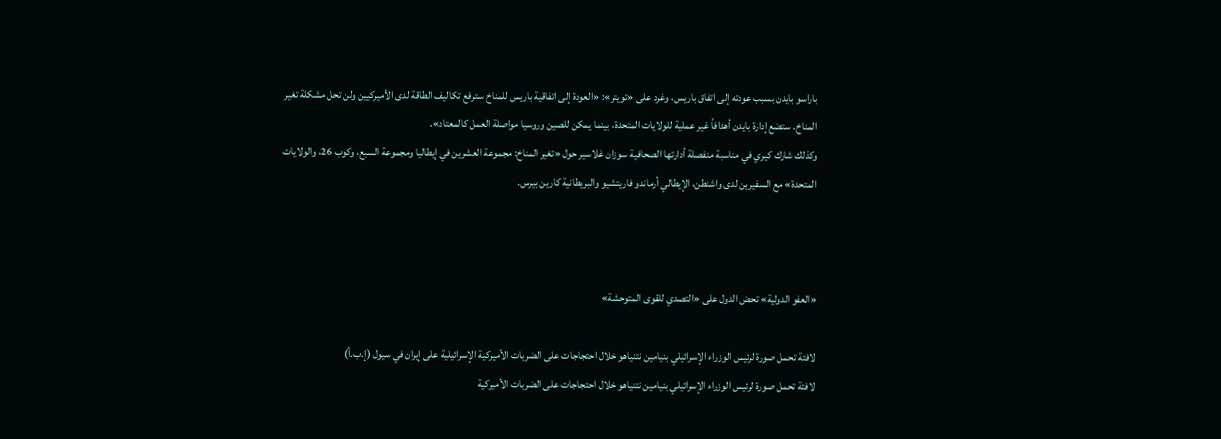باراسو بايدن بسبب عودته إلى اتفاق باريس، وغرد على «تويتر»: «العودة إلى اتفاقية باريس للمناخ سترفع تكاليف الطاقة لدى الأميركيين ولن تحل مشكلة تغير المناخ. ستضع إدارة بايدن أهدافاً غير عملية للولايات المتحدة، بينما يمكن للصين وروسيا مواصلة العمل كالمعتاد».
وكذلك شارك كيري في مناسبة منفصلة أدارتها الصحافية سوزان غلاسير حول «تغير المناخ: مجموعة العشرين في إيطاليا ومجموعة السبع، وكوب 26، والولايات المتحدة» مع السفيرين لدى واشنطن، الإيطالي أرماندو فاريتشيو والبريطانية كارين بيرس.



«العفو الدولية» تحض الدول على «التصدي للقوى المتوحشة»

لافتة تحمل صورة لرئيس الوزراء الإسرائيلي بنيامين نتنياهو خلال احتجاجات على الضربات الأميركية الإسرائيلية على إيران في سيول (إ.ب.أ)
لافتة تحمل صورة لرئيس الوزراء الإسرائيلي بنيامين نتنياهو خلال احتجاجات على الضربات الأميركية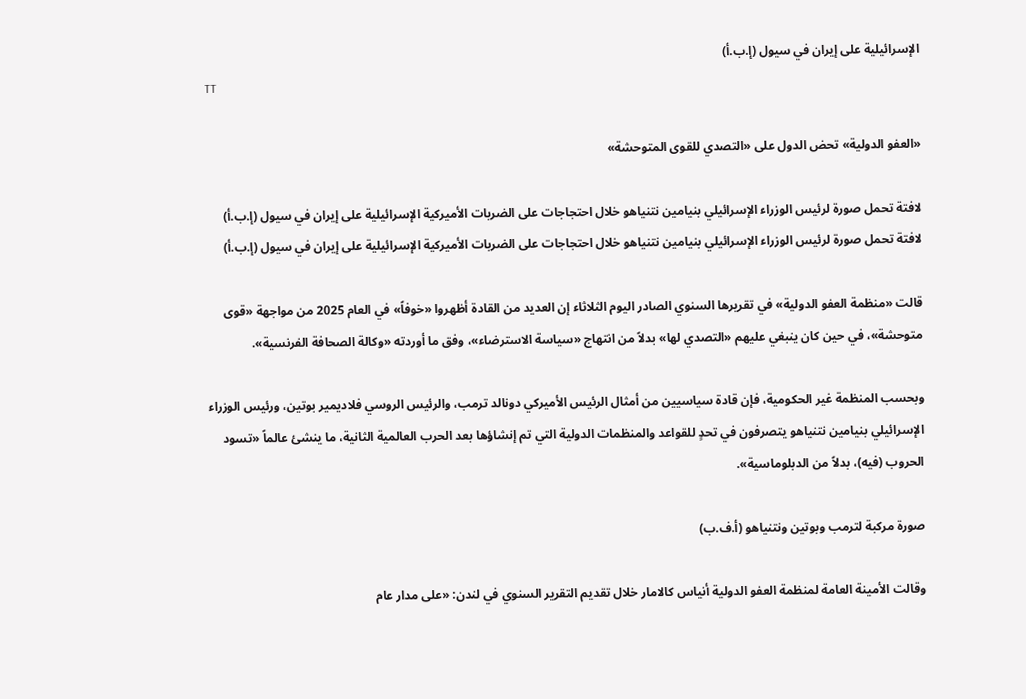الإسرائيلية على إيران في سيول (إ.ب.أ)
TT

«العفو الدولية» تحض الدول على «التصدي للقوى المتوحشة»

لافتة تحمل صورة لرئيس الوزراء الإسرائيلي بنيامين نتنياهو خلال احتجاجات على الضربات الأميركية الإسرائيلية على إيران في سيول (إ.ب.أ)
لافتة تحمل صورة لرئيس الوزراء الإسرائيلي بنيامين نتنياهو خلال احتجاجات على الضربات الأميركية الإسرائيلية على إيران في سيول (إ.ب.أ)

قالت «منظمة العفو الدولية» في تقريرها السنوي الصادر اليوم الثلاثاء إن العديد من القادة أظهروا «خوفاً» في العام 2025 من مواجهة «قوى متوحشة»، في حين كان ينبغي عليهم «التصدي لها» بدلاً من انتهاج «سياسة الاسترضاء»، وفق ما أوردته «وكالة الصحافة الفرنسية».

وبحسب المنظمة غير الحكومية، فإن قادة سياسيين من أمثال الرئيس الأميركي دونالد ترمب، والرئيس الروسي فلاديمير بوتين، ورئيس الوزراء الإسرائيلي بنيامين نتنياهو يتصرفون في تحدٍ للقواعد والمنظمات الدولية التي تم إنشاؤها بعد الحرب العالمية الثانية، ما ينشئ عالماً «تسود الحروب (فيه)، بدلاً من الدبلوماسية».

صورة مركبة لترمب وبوتين ونتنياهو (أ.ف.ب)

وقالت الأمينة العامة لمنظمة العفو الدولية أنياس كالامار خلال تقديم التقرير السنوي في لندن: «على مدار عام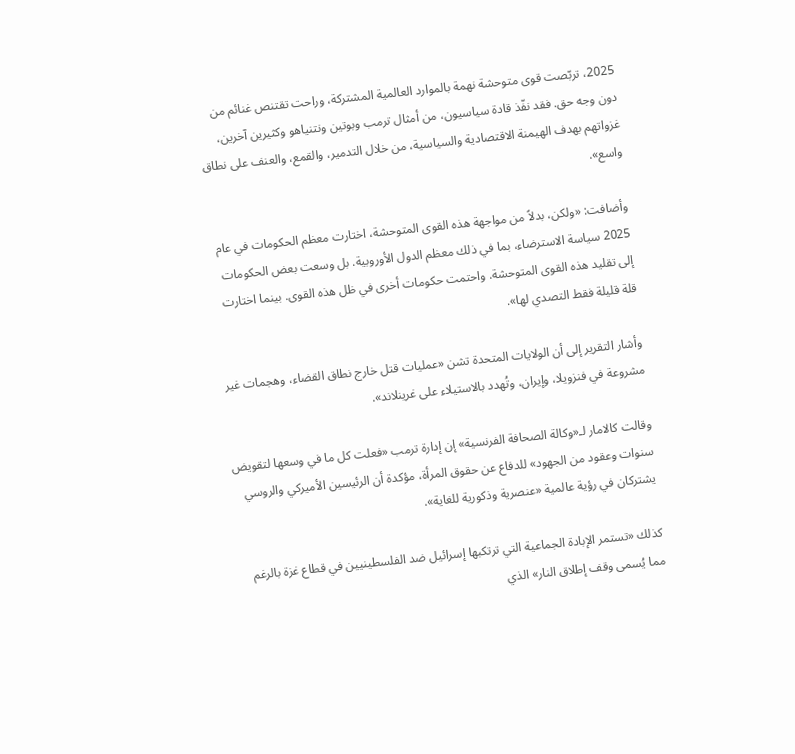2025، تربّصت قوى متوحشة نهمة بالموارد العالمية المشتركة، وراحت تقتنص غنائم من دون وجه حق. فقد نفّذ قادة سياسيون، من أمثال ترمب وبوتين ونتنياهو وكثيرين آخرين، غزواتهم بهدف الهيمنة الاقتصادية والسياسية، من خلال التدمير، والقمع، والعنف على نطاق واسع».

وأضافت: «ولكن، بدلاً من مواجهة هذه القوى المتوحشة، اختارت معظم الحكومات في عام 2025 سياسة الاسترضاء، بما في ذلك معظم الدول الأوروبية. بل وسعت بعض الحكومات إلى تقليد هذه القوى المتوحشة. واحتمت حكومات أخرى في ظل هذه القوى. بينما اختارت قلة قليلة فقط التصدي لها».

وأشار التقرير إلى أن الولايات المتحدة تشن «عمليات قتل خارج نطاق القضاء، وهجمات غير مشروعة في فنزويلا، وإيران، وتُهدد بالاستيلاء على غرينلاند».

وقالت كالامار لـ«وكالة الصحافة الفرنسية» إن إدارة ترمب «فعلت كل ما في وسعها لتقويض سنوات وعقود من الجهود» للدفاع عن حقوق المرأة، مؤكدة أن الرئيسين الأميركي والروسي يشتركان في رؤية عالمية «عنصرية وذكورية للغاية».

كذلك «تستمر الإبادة الجماعية التي ترتكبها إسرائيل ضد الفلسطينيين في قطاع غزة بالرغم مما يُسمى وقف إطلاق النار» الذي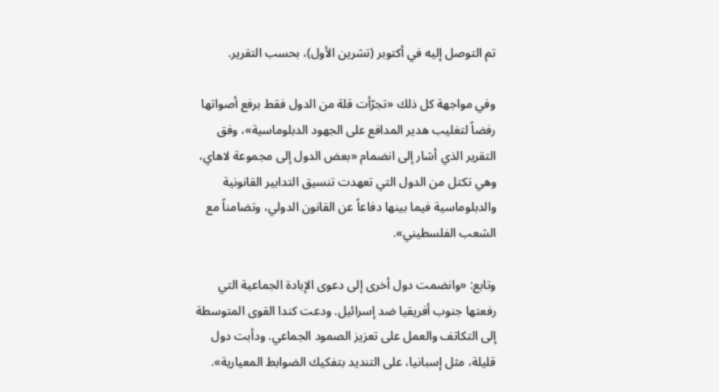تم التوصل إليه في أكتوبر (تشرين الأول)، بحسب التقرير.

وفي مواجهة كل ذلك «تجرّأت قلة من الدول فقط برفع أصواتها رفضاً لتغليب هدير المدافع على الجهود الدبلوماسية»، وفق التقرير الذي أشار إلى انضمام «بعض الدول إلى مجموعة لاهاي، وهي تكتل من الدول التي تعهدت تنسيق التدابير القانونية والدبلوماسية فيما بينها دفاعاً عن القانون الدولي، وتضامناً مع الشعب الفلسطيني».

وتابع: «وانضمت دول أخرى إلى دعوى الإبادة الجماعية التي رفعتها جنوب أفريقيا ضد إسرائيل. ودعت كندا القوى المتوسطة إلى التكاتف والعمل على تعزيز الصمود الجماعي. ودأبت دول قليلة، مثل إسبانيا، على التنديد بتفكيك الضوابط المعيارية».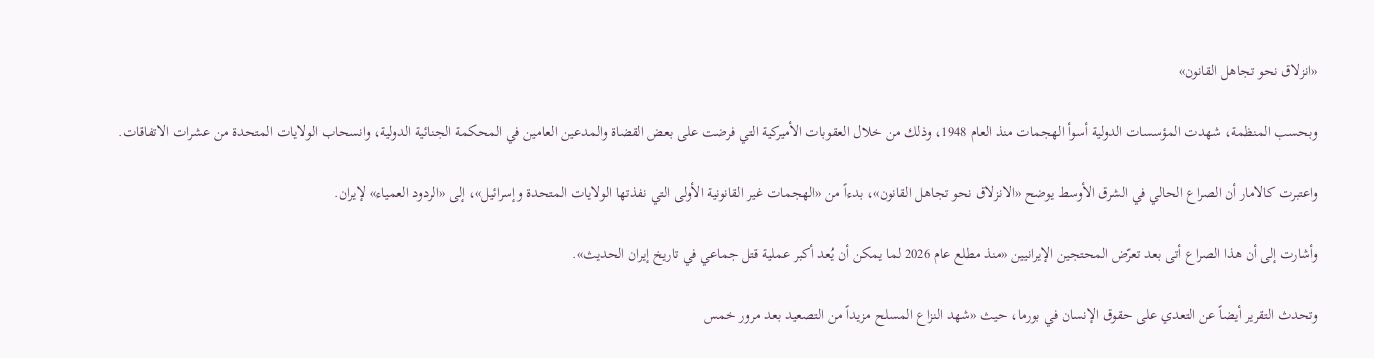«انزلاق نحو تجاهل القانون»

وبحسب المنظمة، شهدت المؤسسات الدولية أسوأ الهجمات منذ العام 1948، وذلك من خلال العقوبات الأميركية التي فرضت على بعض القضاة والمدعين العامين في المحكمة الجنائية الدولية، وانسحاب الولايات المتحدة من عشرات الاتفاقات.

واعتبرت كالامار أن الصراع الحالي في الشرق الأوسط يوضح «الانزلاق نحو تجاهل القانون»، بدءاً من «الهجمات غير القانونية الأولى التي نفذتها الولايات المتحدة وإسرائيل»، إلى «الردود العمياء» لإيران.

وأشارت إلى أن هذا الصراع أتى بعد تعرّض المحتجين الإيرانيين «منذ مطلع عام 2026 لما يمكن أن يُعد أكبر عملية قتل جماعي في تاريخ إيران الحديث».

وتحدث التقرير أيضاً عن التعدي على حقوق الإنسان في بورما، حيث «شهد النزاع المسلح مزيداً من التصعيد بعد مرور خمس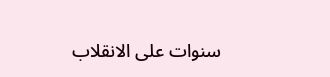سنوات على الانقلاب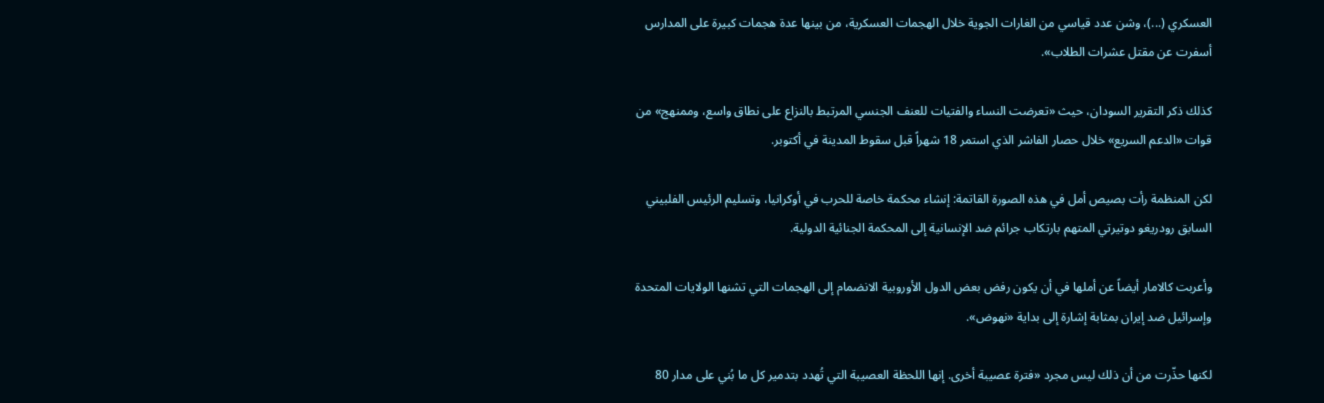العسكري (...)، وشن عدد قياسي من الغارات الجوية خلال الهجمات العسكرية، من بينها عدة هجمات كبيرة على المدارس أسفرت عن مقتل عشرات الطلاب».

كذلك ذكر التقرير السودان، حيث «تعرضت النساء والفتيات للعنف الجنسي المرتبط بالنزاع على نطاق واسع، وممنهج» من قوات «الدعم السريع» خلال حصار الفاشر الذي استمر 18 شهراً قبل سقوط المدينة في أكتوبر.

لكن المنظمة رأت بصيص أمل في هذه الصورة القاتمة: إنشاء محكمة خاصة للحرب في أوكرانيا، وتسليم الرئيس الفلبيني السابق رودريغو دوتيرتي المتهم بارتكاب جرائم ضد الإنسانية إلى المحكمة الجنائية الدولية.

وأعربت كالامار أيضاً عن أملها في أن يكون رفض بعض الدول الأوروبية الانضمام إلى الهجمات التي تشنها الولايات المتحدة وإسرائيل ضد إيران بمثابة إشارة إلى بداية «نهوض».

لكنها حذّرت من أن ذلك ليس مجرد «فترة عصيبة أخرى. إنها اللحظة العصيبة التي تُهدد بتدمير كل ما بُني على مدار 80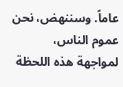عاماً. وسننهض، نحن عموم الناس، لمواجهة هذه اللحظة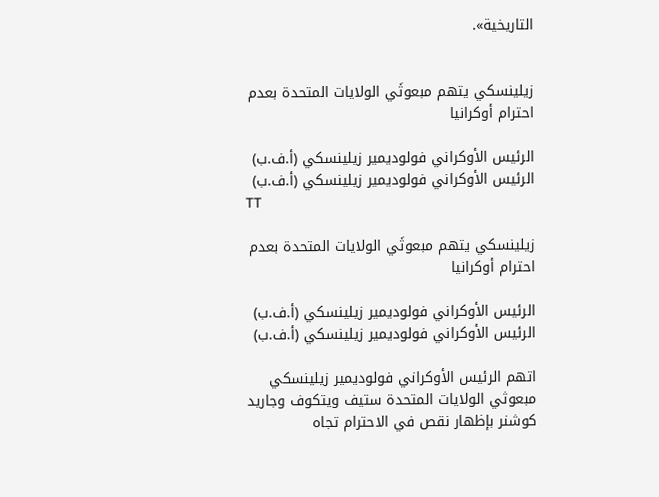التاريخية».


زيلينسكي يتهم مبعوثَي الولايات المتحدة بعدم احترام أوكرانيا

الرئيس الأوكراني فولوديمير زيلينسكي (أ.ف.ب)
الرئيس الأوكراني فولوديمير زيلينسكي (أ.ف.ب)
TT

زيلينسكي يتهم مبعوثَي الولايات المتحدة بعدم احترام أوكرانيا

الرئيس الأوكراني فولوديمير زيلينسكي (أ.ف.ب)
الرئيس الأوكراني فولوديمير زيلينسكي (أ.ف.ب)

اتهم الرئيس الأوكراني فولوديمير زيلينسكي مبعوثي الولايات المتحدة ستيف ويتكوف وجاريد كوشنر بإظهار نقص في الاحترام تجاه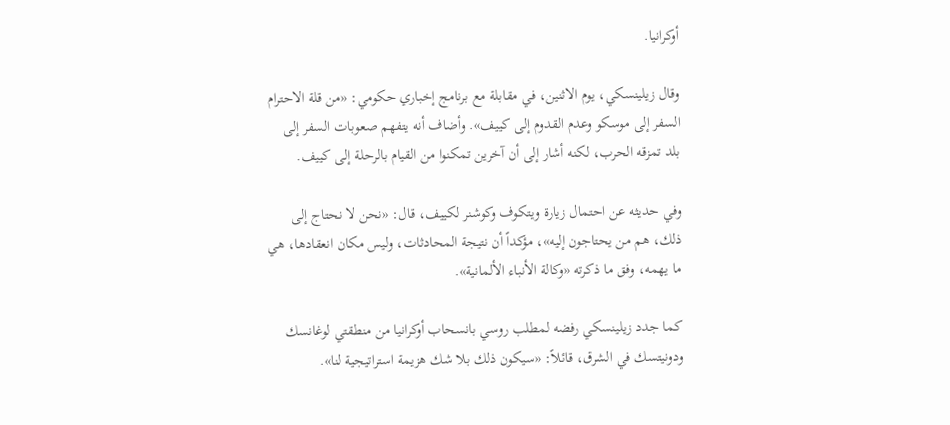أوكرانيا.

وقال زيلينسكي، يوم الاثنين، في مقابلة مع برنامج إخباري حكومي: «من قلة الاحترام السفر إلى موسكو وعدم القدوم إلى كييف». وأضاف أنه يتفهم صعوبات السفر إلى بلد تمزقه الحرب، لكنه أشار إلى أن آخرين تمكنوا من القيام بالرحلة إلى كييف.

وفي حديثه عن احتمال زيارة ويتكوف وكوشنر لكييف، قال: «نحن لا نحتاج إلى ذلك، هم من يحتاجون إليه»، مؤكداً أن نتيجة المحادثات، وليس مكان انعقادها، هي ما يهمه، وفق ما ذكرته «وكالة الأنباء الألمانية».

كما جدد زيلينسكي رفضه لمطلب روسي بانسحاب أوكرانيا من منطقتي لوغانسك ودونيتسك في الشرق، قائلاً: «سيكون ذلك بلا شك هزيمة استراتيجية لنا».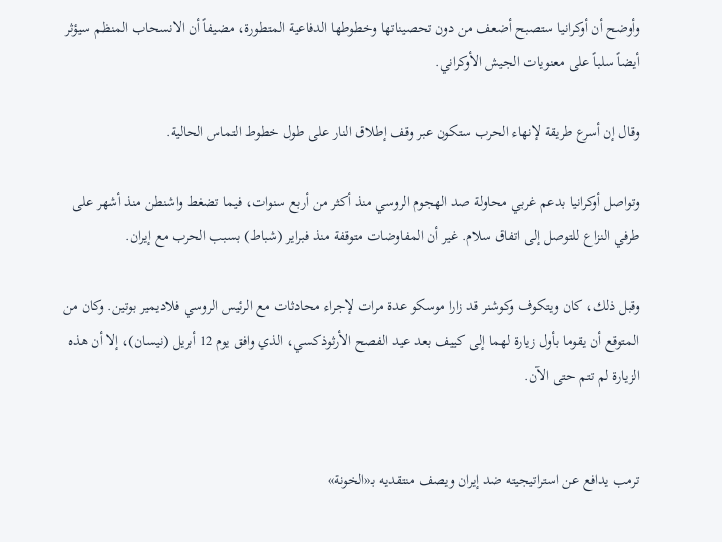وأوضح أن أوكرانيا ستصبح أضعف من دون تحصيناتها وخطوطها الدفاعية المتطورة، مضيفاً أن الانسحاب المنظم سيؤثر أيضاً سلباً على معنويات الجيش الأوكراني.

وقال إن أسرع طريقة لإنهاء الحرب ستكون عبر وقف إطلاق النار على طول خطوط التماس الحالية.

وتواصل أوكرانيا بدعم غربي محاولة صد الهجوم الروسي منذ أكثر من أربع سنوات، فيما تضغط واشنطن منذ أشهر على طرفي النزاع للتوصل إلى اتفاق سلام. غير أن المفاوضات متوقفة منذ فبراير (شباط) بسبب الحرب مع إيران.

وقبل ذلك، كان ويتكوف وكوشنر قد زارا موسكو عدة مرات لإجراء محادثات مع الرئيس الروسي فلاديمير بوتين. وكان من المتوقع أن يقوما بأول زيارة لهما إلى كييف بعد عيد الفصح الأرثوذكسي، الذي وافق يوم 12 أبريل (نيسان)، إلا أن هذه الزيارة لم تتم حتى الآن.


ترمب يدافع عن استراتيجيته ضد إيران ويصف منتقديه بـ«الخونة»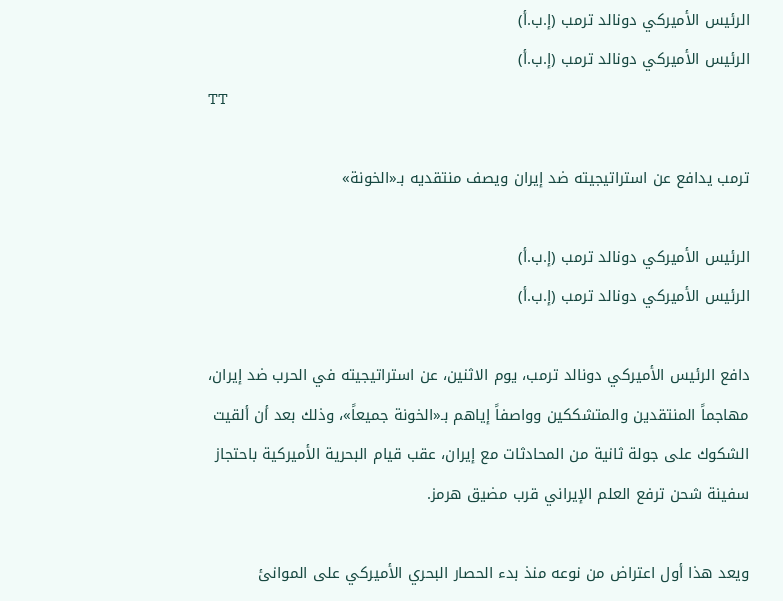الرئيس الأميركي دونالد ترمب (إ.ب.أ)
الرئيس الأميركي دونالد ترمب (إ.ب.أ)
TT

ترمب يدافع عن استراتيجيته ضد إيران ويصف منتقديه بـ«الخونة»

الرئيس الأميركي دونالد ترمب (إ.ب.أ)
الرئيس الأميركي دونالد ترمب (إ.ب.أ)

دافع الرئيس الأميركي دونالد ترمب، يوم الاثنين، عن استراتيجيته في الحرب ضد إيران، مهاجماً المنتقدين والمتشككين وواصفاً إياهم بـ«الخونة جميعاً»، وذلك بعد أن ألقيت الشكوك على جولة ثانية من المحادثات مع إيران، عقب قيام البحرية الأميركية باحتجاز سفينة شحن ترفع العلم الإيراني قرب مضيق هرمز.

ويعد هذا أول اعتراض من نوعه منذ بدء الحصار البحري الأميركي على الموانئ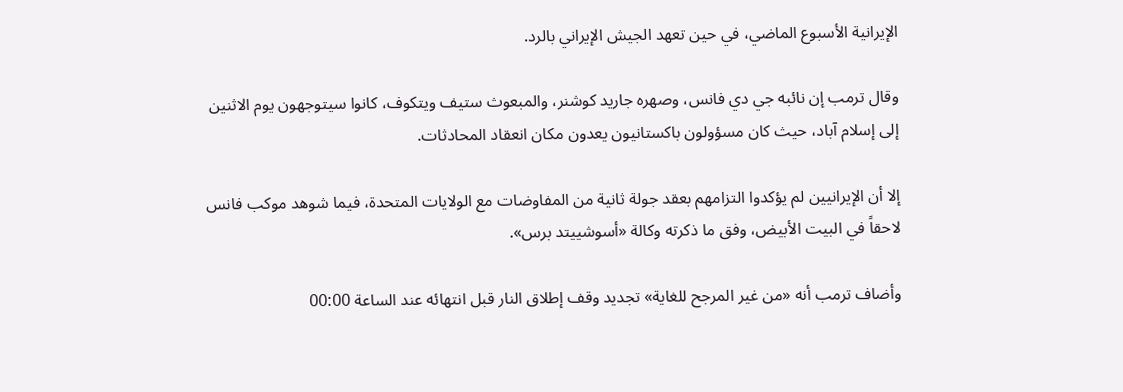الإيرانية الأسبوع الماضي، في حين تعهد الجيش الإيراني بالرد.

وقال ترمب إن نائبه جي دي فانس، وصهره جاريد كوشنر، والمبعوث ستيف ويتكوف، كانوا سيتوجهون يوم الاثنين إلى إسلام آباد، حيث كان مسؤولون باكستانيون يعدون مكان انعقاد المحادثات.

إلا أن الإيرانيين لم يؤكدوا التزامهم بعقد جولة ثانية من المفاوضات مع الولايات المتحدة، فيما شوهد موكب فانس لاحقاً في البيت الأبيض، وفق ما ذكرته وكالة «أسوشييتد برس».

وأضاف ترمب أنه «من غير المرجح للغاية» تجديد وقف إطلاق النار قبل انتهائه عند الساعة 00:00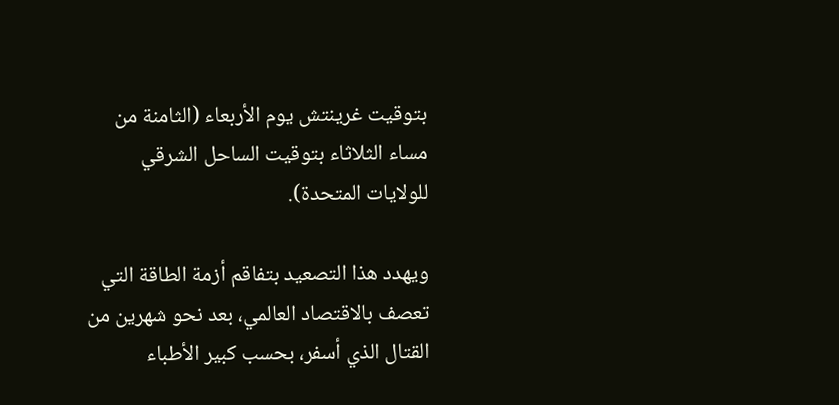بتوقيت غرينتش يوم الأربعاء (الثامنة من مساء الثلاثاء بتوقيت الساحل الشرقي للولايات المتحدة).

ويهدد هذا التصعيد بتفاقم أزمة الطاقة التي تعصف بالاقتصاد العالمي، بعد نحو شهرين من القتال الذي أسفر، بحسب كبير الأطباء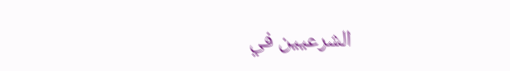الشرعيين في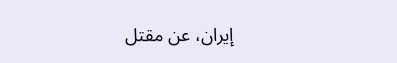إيران، عن مقتل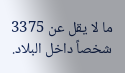ما لا يقل عن 3375 شخصاً داخل البلاد.